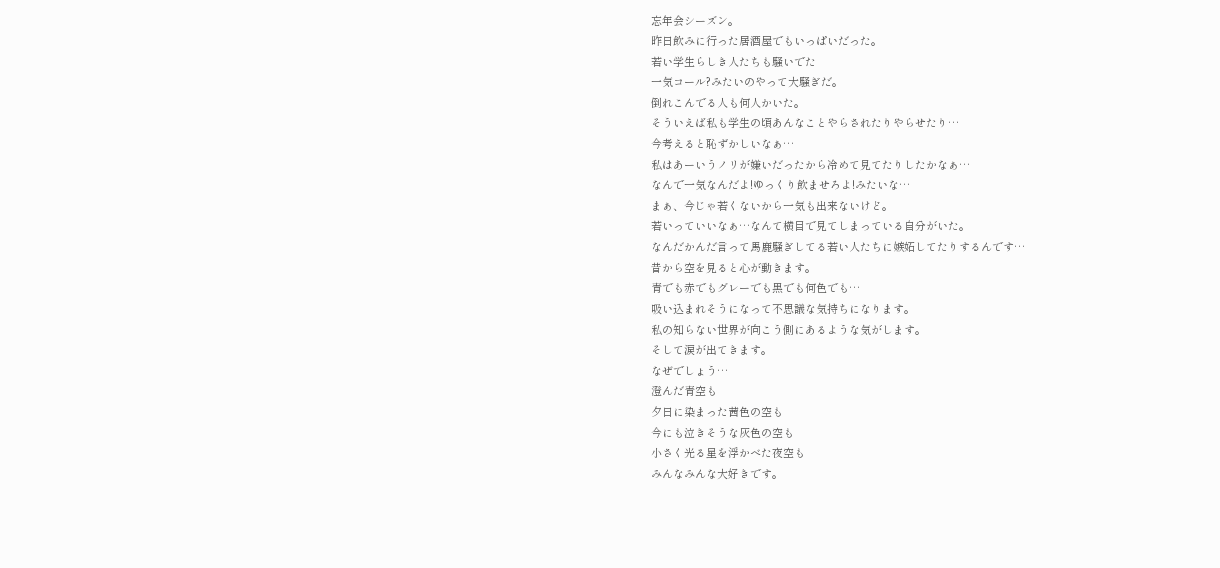忘年会シーズン。
昨日飲みに行った居酒屋でもいっぱいだった。
若い学生らしき人たちも騒いでた
一気コール?みたいのやって大騒ぎだ。
倒れこんでる人も何人かいた。
そういえば私も学生の頃あんなことやらされたりやらせたり…
今考えると恥ずかしいなぁ…
私はあーいうノリが嫌いだったから冷めて見てたりしたかなぁ…
なんで一気なんだよ!ゆっくり飲ませろよ!みたいな…
まぁ、今じゃ若くないから一気も出来ないけど。
若いっていいなぁ…なんて横目で見てしまっている自分がいた。
なんだかんだ言って馬鹿騒ぎしてる若い人たちに嫉妬してたりするんです…
昔から空を見ると心が動きます。
青でも赤でもグレーでも黒でも何色でも…
吸い込まれそうになって不思議な気持ちになります。
私の知らない世界が向こう側にあるような気がします。
そして涙が出てきます。
なぜでしょう…
澄んだ青空も
夕日に染まった茜色の空も
今にも泣きそうな灰色の空も
小さく光る星を浮かべた夜空も
みんなみんな大好きです。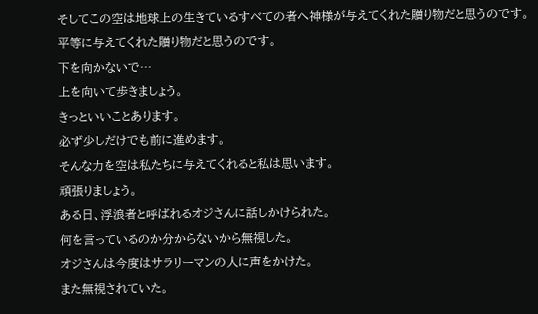そしてこの空は地球上の生きているすべての者へ神様が与えてくれた贈り物だと思うのです。
平等に与えてくれた贈り物だと思うのです。
下を向かないで…
上を向いて歩きましょう。
きっといいことあります。
必ず少しだけでも前に進めます。
そんな力を空は私たちに与えてくれると私は思います。
頑張りましょう。
ある日、浮浪者と呼ばれるオジさんに話しかけられた。
何を言っているのか分からないから無視した。
オジさんは今度はサラリーマンの人に声をかけた。
また無視されていた。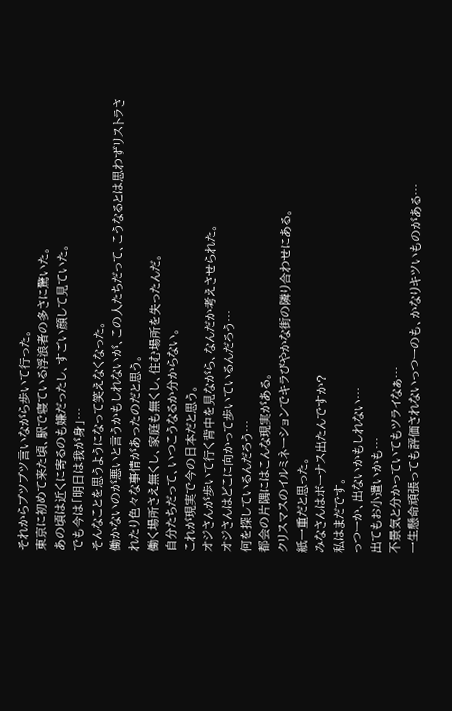それからブツブツ言いながら歩いて行った。
東京に初めて来た頃、駅で寝ている浮浪者の多さに驚いた。
あの頃は近くに寄るのも嫌だったし、すごい顔して見ていた。
でも今は「明日は我が身」…
そんなことを思うようになって笑えなくなった。
働かないのが悪いと言うかもしれないが、この人たちだって、こうなるとは思わずリストラされたり色々な事情があったのだと思う。
働く場所さえ無くし、家庭も無くし、住む場所を失ったんだ。
自分たちだって、いつこうなるか分からない。
これが現実で今の日本だと思う。
オジさんが歩いて行く背中を見ながら、なんだか考えさせられた。
オジさんはどこに向かって歩いているんだろう…
何を探しているんだろう…
都会の片隅にはこんな現実がある。
クリスマスのイルミネーションでキラびやかな街の隣り合わせにある。
紙一重だと思った。
みなさんはボーナス出たんですか?
私はまだです。
っつーか、出ないかもしれない…
出てもお小遣いかも…
不景気と分かっていてもツライなぁ…
一生懸命頑張っても評価されないっつーのも、かなりキツいものがある…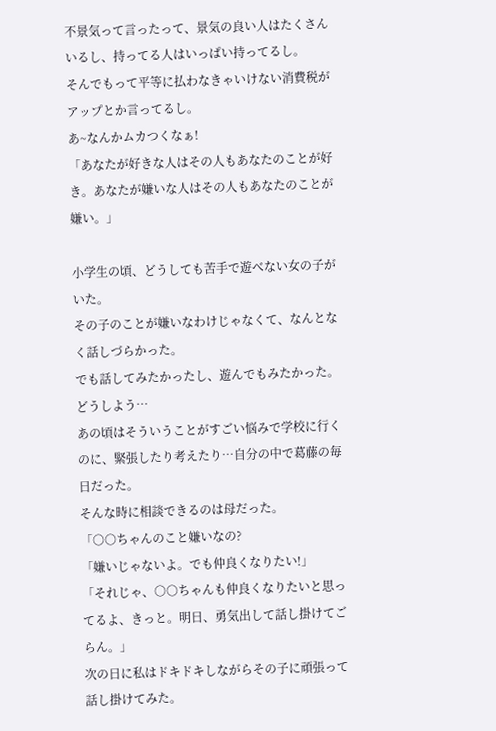不景気って言ったって、景気の良い人はたくさんいるし、持ってる人はいっぱい持ってるし。
そんでもって平等に払わなきゃいけない消費税がアップとか言ってるし。
あ~なんかムカつくなぁ!
「あなたが好きな人はその人もあなたのことが好き。あなたが嫌いな人はその人もあなたのことが嫌い。」

小学生の頃、どうしても苦手で遊べない女の子がいた。
その子のことが嫌いなわけじゃなくて、なんとなく話しづらかった。
でも話してみたかったし、遊んでもみたかった。どうしよう…
あの頃はそういうことがすごい悩みで学校に行くのに、緊張したり考えたり…自分の中で葛藤の毎日だった。
そんな時に相談できるのは母だった。
「○○ちゃんのこと嫌いなの?
「嫌いじゃないよ。でも仲良くなりたい!」
「それじゃ、○○ちゃんも仲良くなりたいと思ってるよ、きっと。明日、勇気出して話し掛けてごらん。」
次の日に私はドキドキしながらその子に頑張って話し掛けてみた。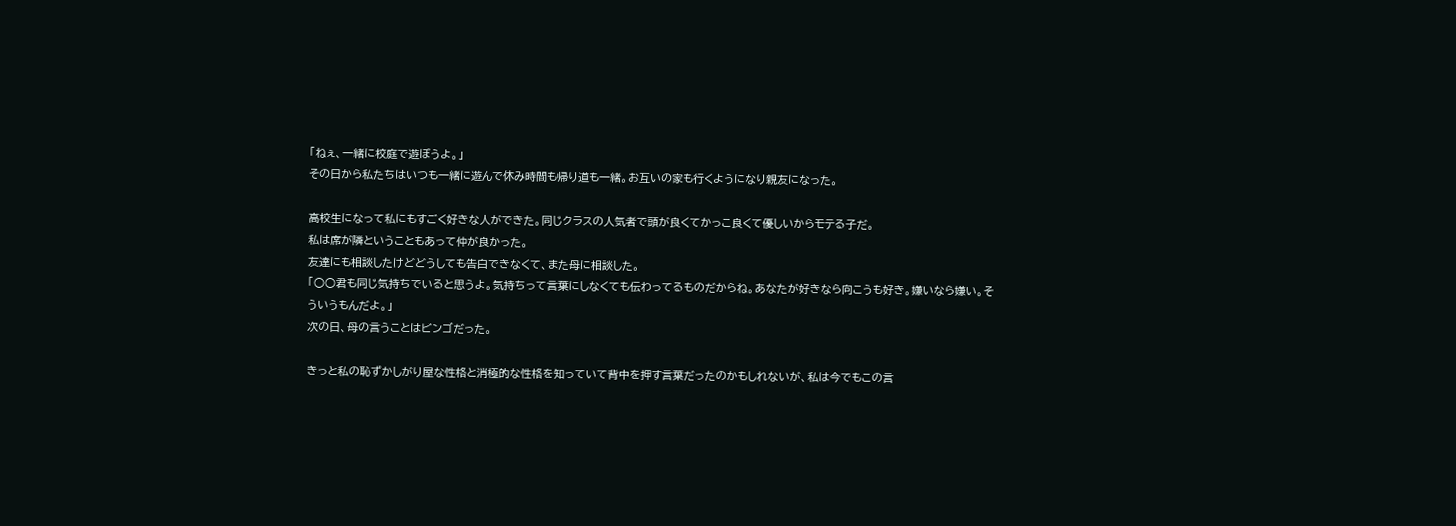「ねぇ、一緒に校庭で遊ぼうよ。」
その日から私たちはいつも一緒に遊んで休み時間も帰り道も一緒。お互いの家も行くようになり親友になった。

高校生になって私にもすごく好きな人ができた。同じクラスの人気者で頭が良くてかっこ良くて優しいからモテる子だ。
私は席が隣ということもあって仲が良かった。
友達にも相談したけどどうしても告白できなくて、また母に相談した。
「○○君も同じ気持ちでいると思うよ。気持ちって言葉にしなくても伝わってるものだからね。あなたが好きなら向こうも好き。嫌いなら嫌い。そういうもんだよ。」
次の日、母の言うことはビンゴだった。

きっと私の恥ずかしがり屋な性格と消極的な性格を知っていて背中を押す言葉だったのかもしれないが、私は今でもこの言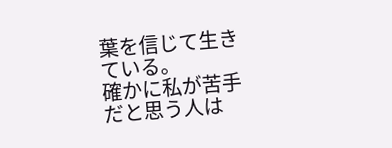葉を信じて生きている。
確かに私が苦手だと思う人は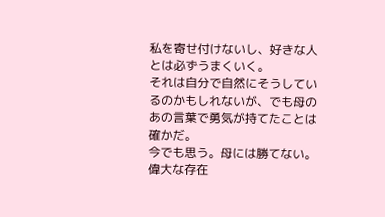私を寄せ付けないし、好きな人とは必ずうまくいく。
それは自分で自然にそうしているのかもしれないが、でも母のあの言葉で勇気が持てたことは確かだ。
今でも思う。母には勝てない。偉大な存在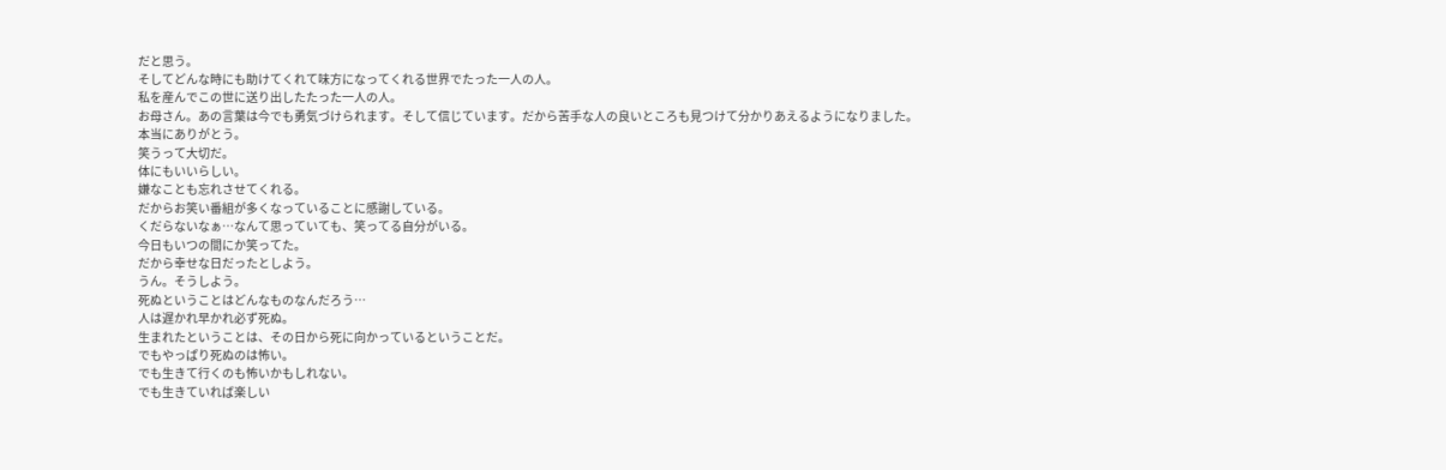だと思う。
そしてどんな時にも助けてくれて味方になってくれる世界でたった一人の人。
私を産んでこの世に送り出したたった一人の人。
お母さん。あの言葉は今でも勇気づけられます。そして信じています。だから苦手な人の良いところも見つけて分かりあえるようになりました。
本当にありがとう。
笑うって大切だ。
体にもいいらしい。
嫌なことも忘れさせてくれる。
だからお笑い番組が多くなっていることに感謝している。
くだらないなぁ…なんて思っていても、笑ってる自分がいる。
今日もいつの間にか笑ってた。
だから幸せな日だったとしよう。
うん。そうしよう。
死ぬということはどんなものなんだろう…
人は遅かれ早かれ必ず死ぬ。
生まれたということは、その日から死に向かっているということだ。
でもやっぱり死ぬのは怖い。
でも生きて行くのも怖いかもしれない。
でも生きていれば楽しい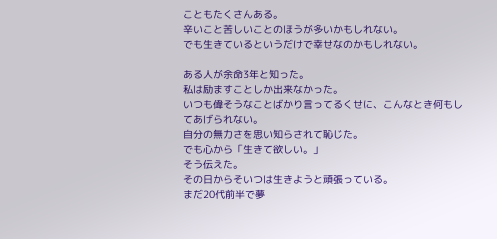こともたくさんある。
辛いこと苦しいことのほうが多いかもしれない。
でも生きているというだけで幸せなのかもしれない。

ある人が余命3年と知った。
私は励ますことしか出来なかった。
いつも偉そうなことばかり言ってるくせに、こんなとき何もしてあげられない。
自分の無力さを思い知らされて恥じた。
でも心から「生きて欲しい。」
そう伝えた。
その日からそいつは生きようと頑張っている。
まだ20代前半で夢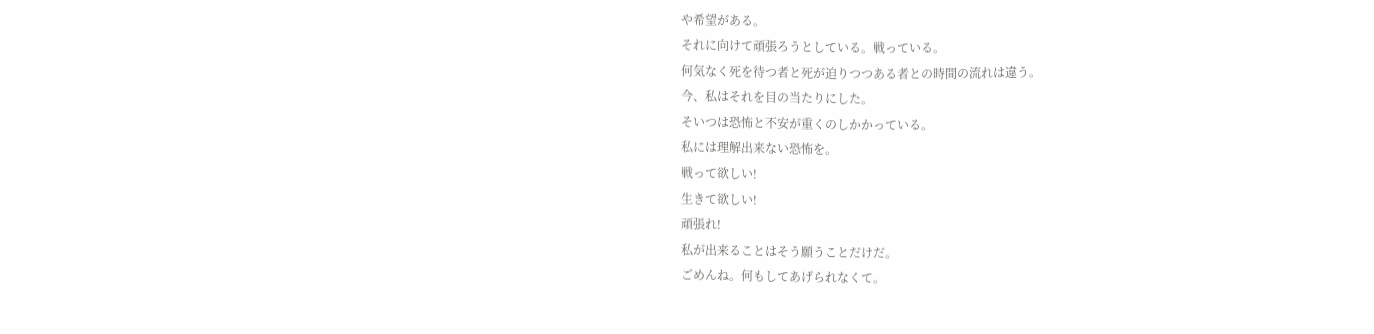や希望がある。
それに向けて頑張ろうとしている。戦っている。
何気なく死を待つ者と死が迫りつつある者との時間の流れは違う。
今、私はそれを目の当たりにした。
そいつは恐怖と不安が重くのしかかっている。
私には理解出来ない恐怖を。
戦って欲しい!
生きて欲しい!
頑張れ!
私が出来ることはそう願うことだけだ。
ごめんね。何もしてあげられなくて。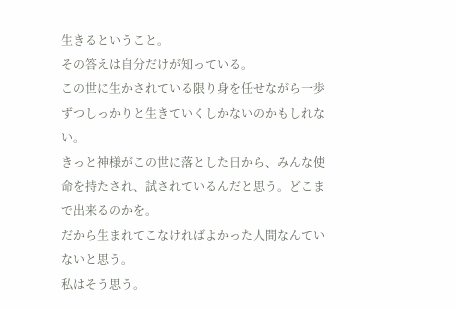生きるということ。
その答えは自分だけが知っている。
この世に生かされている限り身を任せながら一歩ずつしっかりと生きていくしかないのかもしれない。
きっと神様がこの世に落とした日から、みんな使命を持たされ、試されているんだと思う。どこまで出来るのかを。
だから生まれてこなければよかった人間なんていないと思う。
私はそう思う。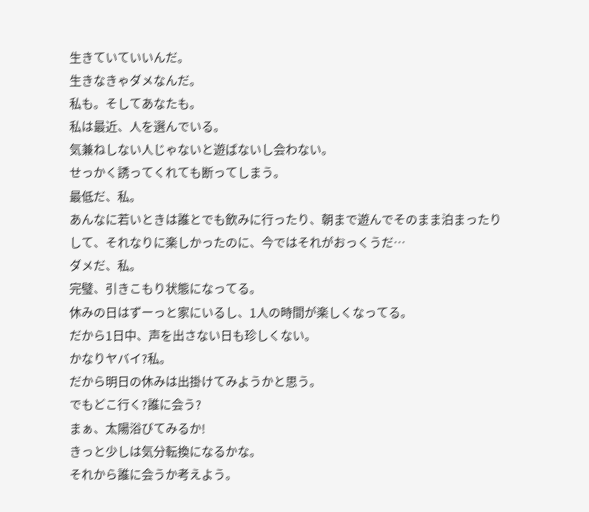生きていていいんだ。
生きなきゃダメなんだ。
私も。そしてあなたも。
私は最近、人を選んでいる。
気兼ねしない人じゃないと遊ばないし会わない。
せっかく誘ってくれても断ってしまう。
最低だ、私。
あんなに若いときは誰とでも飲みに行ったり、朝まで遊んでそのまま泊まったりして、それなりに楽しかったのに、今ではそれがおっくうだ…
ダメだ、私。
完璧、引きこもり状態になってる。
休みの日はずーっと家にいるし、1人の時間が楽しくなってる。
だから1日中、声を出さない日も珍しくない。
かなりヤバイ?私。
だから明日の休みは出掛けてみようかと思う。
でもどこ行く?誰に会う?
まぁ、太陽浴びてみるか!
きっと少しは気分転換になるかな。
それから誰に会うか考えよう。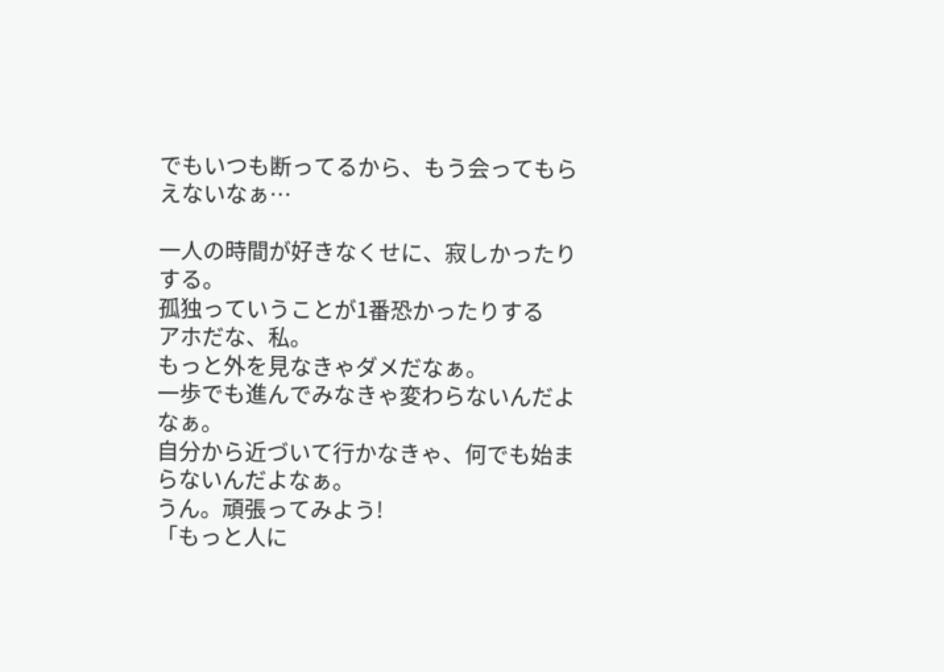でもいつも断ってるから、もう会ってもらえないなぁ…

一人の時間が好きなくせに、寂しかったりする。
孤独っていうことが1番恐かったりする
アホだな、私。
もっと外を見なきゃダメだなぁ。
一歩でも進んでみなきゃ変わらないんだよなぁ。
自分から近づいて行かなきゃ、何でも始まらないんだよなぁ。
うん。頑張ってみよう!
「もっと人に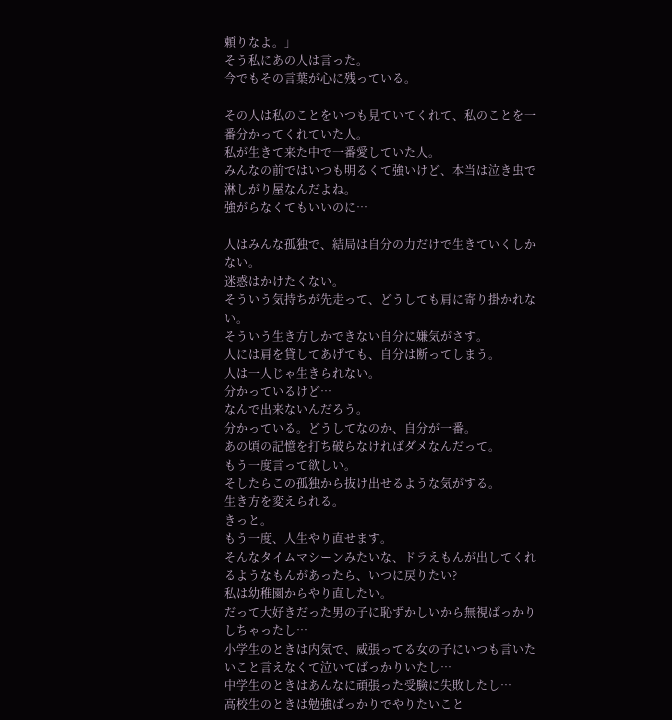頼りなよ。」
そう私にあの人は言った。
今でもその言葉が心に残っている。

その人は私のことをいつも見ていてくれて、私のことを一番分かってくれていた人。
私が生きて来た中で一番愛していた人。
みんなの前ではいつも明るくて強いけど、本当は泣き虫で淋しがり屋なんだよね。
強がらなくてもいいのに…

人はみんな孤独で、結局は自分の力だけで生きていくしかない。
迷惑はかけたくない。
そういう気持ちが先走って、どうしても肩に寄り掛かれない。
そういう生き方しかできない自分に嫌気がさす。
人には肩を貸してあげても、自分は断ってしまう。
人は一人じゃ生きられない。
分かっているけど…
なんで出来ないんだろう。
分かっている。どうしてなのか、自分が一番。
あの頃の記憶を打ち破らなければダメなんだって。
もう一度言って欲しい。
そしたらこの孤独から抜け出せるような気がする。
生き方を変えられる。
きっと。
もう一度、人生やり直せます。
そんなタイムマシーンみたいな、ドラえもんが出してくれるようなもんがあったら、いつに戻りたい?
私は幼稚園からやり直したい。
だって大好きだった男の子に恥ずかしいから無視ばっかりしちゃったし…
小学生のときは内気で、威張ってる女の子にいつも言いたいこと言えなくて泣いてばっかりいたし…
中学生のときはあんなに頑張った受験に失敗したし…
高校生のときは勉強ばっかりでやりたいこと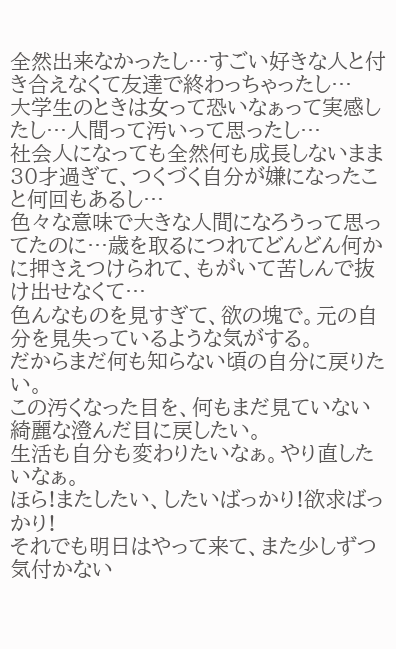全然出来なかったし…すごい好きな人と付き合えなくて友達で終わっちゃったし…
大学生のときは女って恐いなぁって実感したし…人間って汚いって思ったし…
社会人になっても全然何も成長しないまま30才過ぎて、つくづく自分が嫌になったこと何回もあるし…
色々な意味で大きな人間になろうって思ってたのに…歳を取るにつれてどんどん何かに押さえつけられて、もがいて苦しんで抜け出せなくて…
色んなものを見すぎて、欲の塊で。元の自分を見失っているような気がする。
だからまだ何も知らない頃の自分に戻りたい。
この汚くなった目を、何もまだ見ていない綺麗な澄んだ目に戻したい。
生活も自分も変わりたいなぁ。やり直したいなぁ。
ほら!またしたい、したいばっかり!欲求ばっかり!
それでも明日はやって来て、また少しずつ気付かない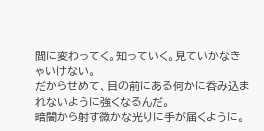間に変わってく。知っていく。見ていかなきゃいけない。
だからせめて、目の前にある何かに呑み込まれないように強くなるんだ。
暗闇から射す微かな光りに手が届くように。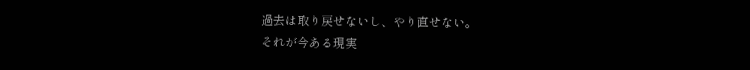過去は取り戻せないし、やり直せない。
それが今ある現実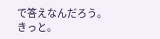で答えなんだろう。
きっと。